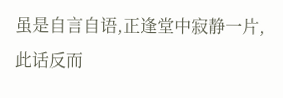虽是自言自语,正逢堂中寂静一片,此话反而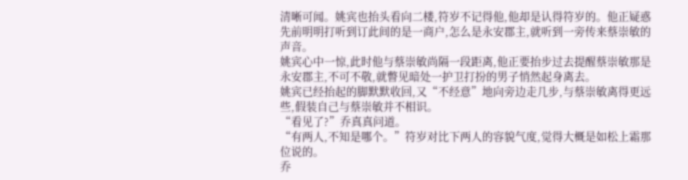清晰可闻。姚宾也抬头看向二楼,符岁不记得他,他却是认得符岁的。他正疑惑先前明明打听到订此间的是一商户,怎么是永安郡主,就听到一旁传来蔡崇敏的声音。
姚宾心中一惊,此时他与蔡崇敏尚隔一段距离,他正要抬步过去提醒蔡崇敏那是永安郡主,不可不敬,就瞥见暗处一护卫打扮的男子悄然起身离去。
姚宾已经抬起的脚默默收回,又“不经意”地向旁边走几步,与蔡崇敏离得更远些,假装自己与蔡崇敏并不相识。
“看见了?”乔真真问道。
“有两人,不知是哪个。”符岁对比下两人的容貌气度,觉得大概是如松上霜那位说的。
乔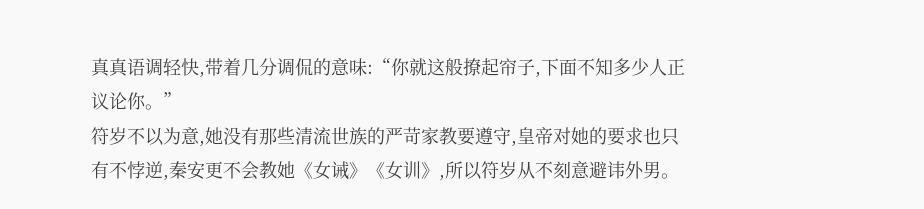真真语调轻快,带着几分调侃的意味:“你就这般撩起帘子,下面不知多少人正议论你。”
符岁不以为意,她没有那些清流世族的严苛家教要遵守,皇帝对她的要求也只有不悖逆,秦安更不会教她《女诫》《女训》,所以符岁从不刻意避讳外男。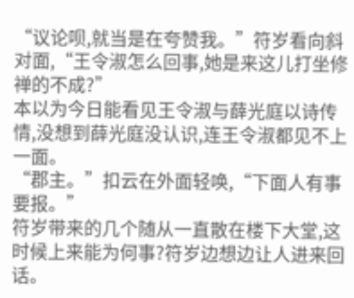“议论呗,就当是在夸赞我。”符岁看向斜对面,“王令淑怎么回事,她是来这儿打坐修禅的不成?”
本以为今日能看见王令淑与薛光庭以诗传情,没想到薛光庭没认识,连王令淑都见不上一面。
“郡主。”扣云在外面轻唤,“下面人有事要报。”
符岁带来的几个随从一直散在楼下大堂,这时候上来能为何事?符岁边想边让人进来回话。